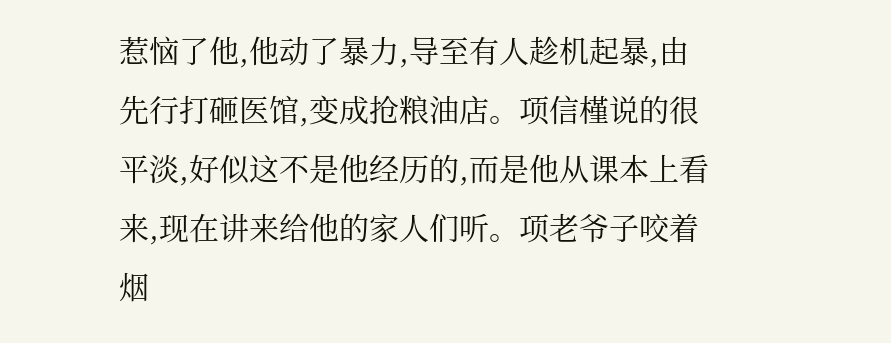惹恼了他,他动了暴力,导至有人趁机起暴,由先行打砸医馆,变成抢粮油店。项信槿说的很平淡,好似这不是他经历的,而是他从课本上看来,现在讲来给他的家人们听。项老爷子咬着烟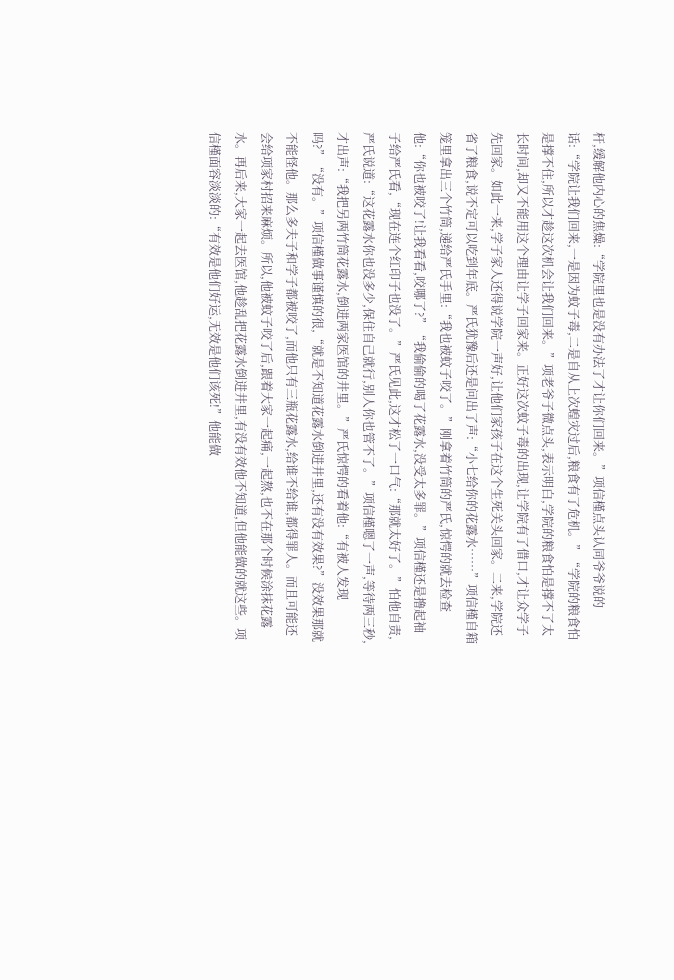杆,缓解他内心的焦燥:“学院里也是没有办法了才让你们回来。”项信槿点头认同爷爷说的话:“学院让我们回来,一是因为蚊子毒,二是自从上次蝗灾过后,粮食有了危机。”“学院的粮食怕是撑不住,所以才趁这次机会让我们回来。”项老爷子微点头,表示明白,学院的粮食怕是撑不了太长时间,却又不能用这个理由让学子回家来。正好这次蚊子毒的出现,让学院有了借口,才让众学子先回家。如此一来,学子家人还得说学院一声好,让他们家孩子在这个生死关头回家。二来,学院还省了粮食,说不定可以吃到年底。严氏犹豫后还是问出了声:“小七给你的花露水……”项信槿自箱笼里拿出三个竹筒,递给严氏手里:“我也被蚊子咬了。”刚拿着竹筒的严氏,惊愕的就去检查他:“你也被咬了!让我看看,咬哪了?”“我偷偷的喝了花露水,没受太多罪。”项信槿还是撸起袖子给严氏看,“现在连个红印子也没了。”严氏见此,这才松了一口气:“那就太好了。”怕他自责,严氏说道:“这花露水你也没多少,保住自己就行,别人你也管不了。”项信槿嗯了一声,等待两三秒,才出声:“我把另两竹筒花露水,倒进两家医馆的井里。”严氏惊愕的看着他:“有被人发现吗?”“没有。”项信槿做事谨慎的很,“就是不知道花露水倒进井里,还有没有效果?”没效果那就不能怪他。那么多夫子和学子都被咬了,而他只有三瓶花露水,给谁不给谁,都得罪人。而且可能还会给项家村招来麻烦。所以,他被蚊子咬了后,跟着大家一起痛,一起熬,也不在那个时候涂抹花露水。再后来,大家一起去医馆,他趁乱把花露水倒进井里,有没有效他不知道,但他能做的就这些。项信槿面容淡淡的:“有效是他们好运,无效是他们该死!”他能做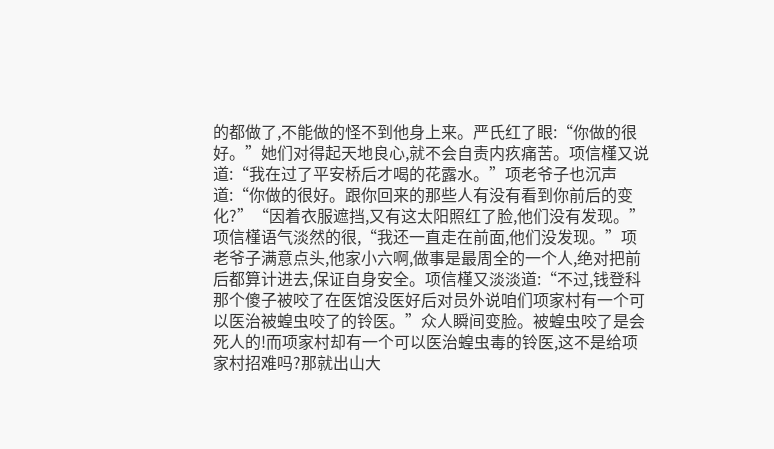的都做了,不能做的怪不到他身上来。严氏红了眼:“你做的很好。”她们对得起天地良心,就不会自责内疚痛苦。项信槿又说道:“我在过了平安桥后才喝的花露水。”项老爷子也沉声道:“你做的很好。跟你回来的那些人有没有看到你前后的变化?”“因着衣服遮挡,又有这太阳照红了脸,他们没有发现。”项信槿语气淡然的很,“我还一直走在前面,他们没发现。”项老爷子满意点头,他家小六啊,做事是最周全的一个人,绝对把前后都算计进去,保证自身安全。项信槿又淡淡道:“不过,钱登科那个傻子被咬了在医馆没医好后对员外说咱们项家村有一个可以医治被蝗虫咬了的铃医。”众人瞬间变脸。被蝗虫咬了是会死人的!而项家村却有一个可以医治蝗虫毒的铃医,这不是给项家村招难吗?那就出山大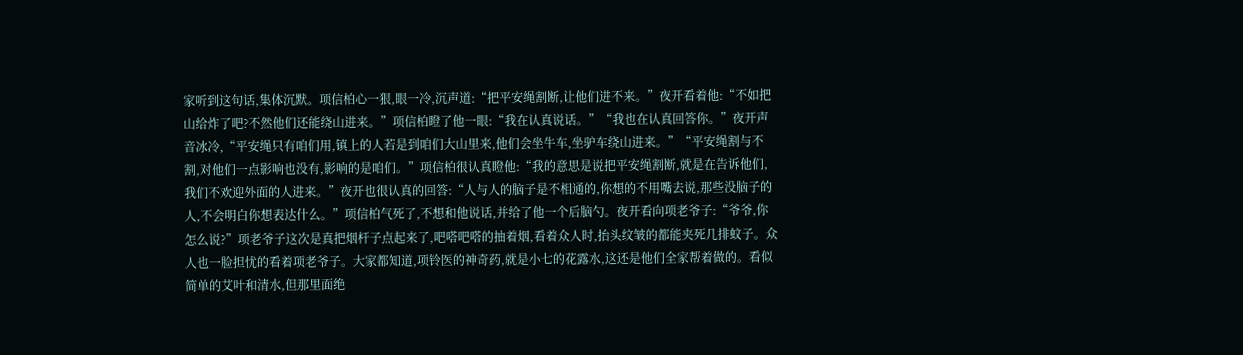家听到这句话,集体沉默。项信柏心一狠,眼一冷,沉声道:“把平安绳割断,让他们进不来。”夜开看着他:“不如把山给炸了吧?不然他们还能绕山进来。”项信柏瞪了他一眼:“我在认真说话。”“我也在认真回答你。”夜开声音冰冷,“平安绳只有咱们用,镇上的人若是到咱们大山里来,他们会坐牛车,坐驴车绕山进来。”“平安绳割与不割,对他们一点影响也没有,影响的是咱们。”项信柏很认真瞪他:“我的意思是说把平安绳割断,就是在告诉他们,我们不欢迎外面的人进来。”夜开也很认真的回答:“人与人的脑子是不相通的,你想的不用嘴去说,那些没脑子的人,不会明白你想表达什么。”项信柏气死了,不想和他说话,并给了他一个后脑勺。夜开看向项老爷子:“爷爷,你怎么说?”项老爷子这次是真把烟杆子点起来了,吧嗒吧嗒的抽着烟,看着众人时,抬头纹皱的都能夹死几排蚊子。众人也一脸担忧的看着项老爷子。大家都知道,项铃医的神奇药,就是小七的花露水,这还是他们全家帮着做的。看似简单的艾叶和清水,但那里面绝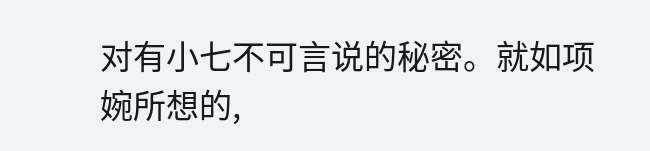对有小七不可言说的秘密。就如项婉所想的,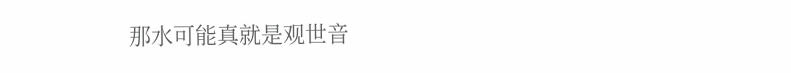那水可能真就是观世音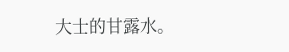大士的甘露水。